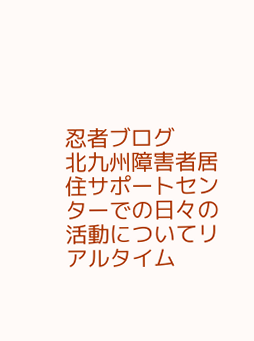忍者ブログ
北九州障害者居住サポートセンターでの日々の活動についてリアルタイム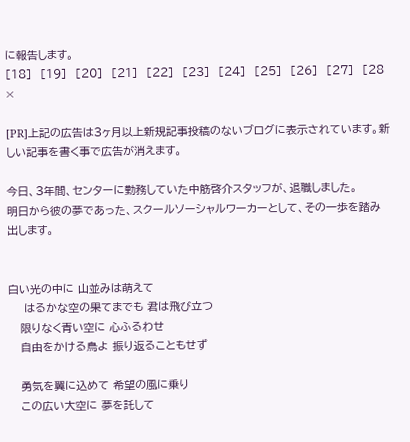に報告します。
[18]  [19]  [20]  [21]  [22]  [23]  [24]  [25]  [26]  [27]  [28
×

[PR]上記の広告は3ヶ月以上新規記事投稿のないブログに表示されています。新しい記事を書く事で広告が消えます。

今日、3年間、センターに勤務していた中筋啓介スタッフが、退職しました。
明日から彼の夢であった、スクールソーシャルワーカーとして、その一歩を踏み出します。


白い光の中に 山並みは萌えて
    はるかな空の果てまでも 君は飛び立つ
   限りなく青い空に 心ふるわせ
   自由をかける鳥よ 振り返ることもせず

   勇気を翼に込めて 希望の風に乗り
   この広い大空に 夢を託して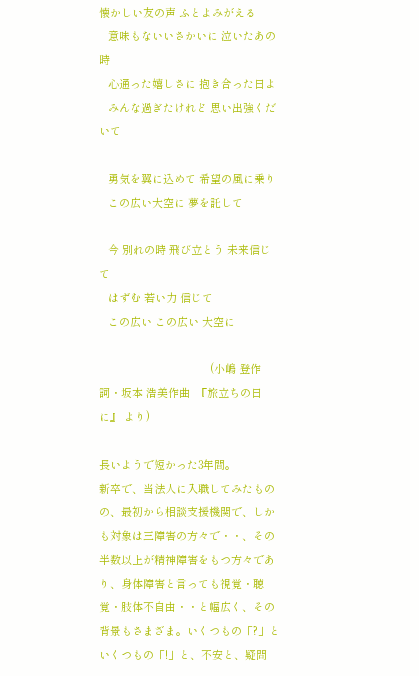懐かしい友の声 ふとよみがえる
   意味もないいさかいに 泣いたあの時
   心通った嬉しさに 抱き合った日よ
   みんな過ぎたけれど 思い出強くだいて

   勇気を翼に込めて 希望の風に乗り
   この広い大空に 夢を託して

   今 別れの時 飛び立とう 未来信じて
   はずむ 若い力 信じて
   この広い この広い 大空に

                                     (小嶋 登作詞・坂本 浩美作曲  『旅立ちの日に』 より)

長いようで短かった3年間。
新卒で、当法人に入職してみたものの、最初から相談支援機関で、しかも対象は三障害の方々で・・、その半数以上が精神障害をもつ方々であり、身体障害と言っても視覚・聴覚・肢体不自由・・と幅広く、その背景もさまざま。いくつもの「?」といくつもの「!」と、不安と、疑問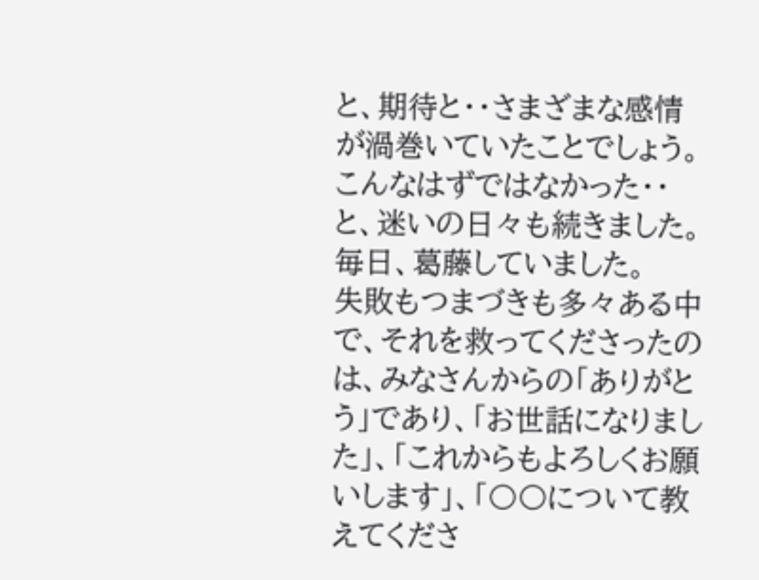と、期待と・・さまざまな感情が渦巻いていたことでしょう。
こんなはずではなかった・・と、迷いの日々も続きました。毎日、葛藤していました。
失敗もつまづきも多々ある中で、それを救ってくださったのは、みなさんからの「ありがとう」であり、「お世話になりました」、「これからもよろしくお願いします」、「〇〇について教えてくださ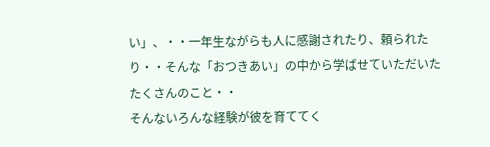い」、・・一年生ながらも人に感謝されたり、頼られたり・・そんな「おつきあい」の中から学ばせていただいたたくさんのこと・・
そんないろんな経験が彼を育ててく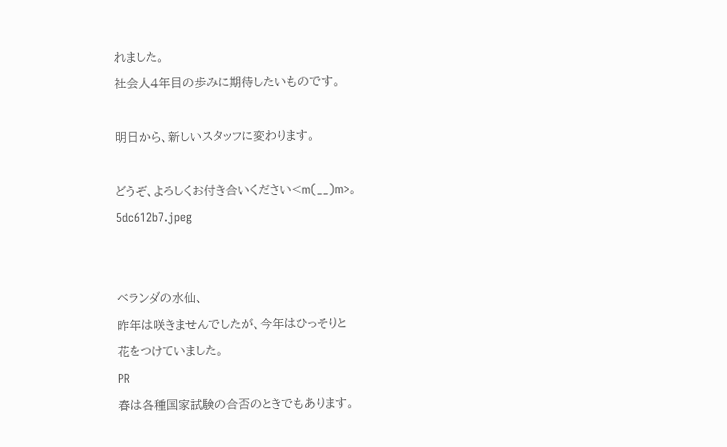れました。
社会人4年目の歩みに期待したいものです。

明日から、新しいスタッフに変わります。

どうぞ、よろしくお付き合いください<m(__)m>。
5dc612b7.jpeg


ベランダの水仙、
昨年は咲きませんでしたが、今年はひっそりと
花をつけていました。
PR
春は各種国家試験の合否のときでもあります。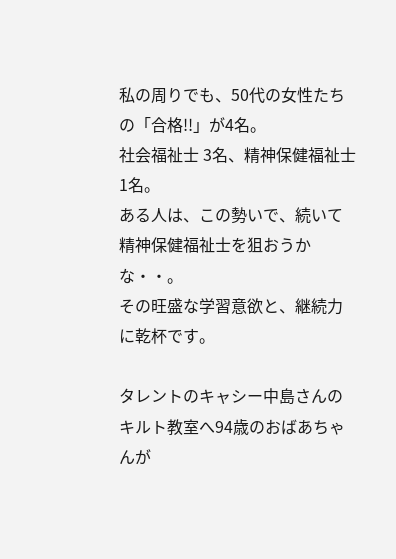私の周りでも、50代の女性たちの「合格!!」が4名。
社会福祉士 3名、精神保健福祉士 1名。
ある人は、この勢いで、続いて精神保健福祉士を狙おうかな・・。
その旺盛な学習意欲と、継続力に乾杯です。

タレントのキャシー中島さんのキルト教室へ94歳のおばあちゃんが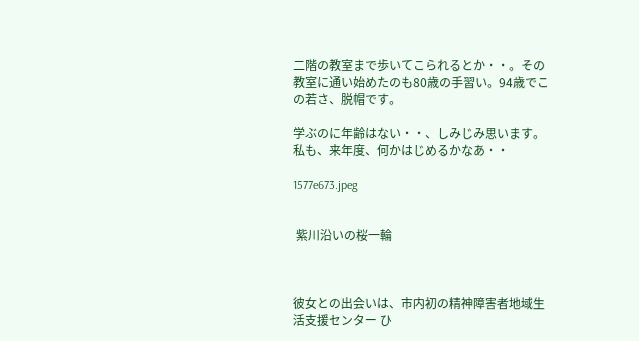二階の教室まで歩いてこられるとか・・。その教室に通い始めたのも80歳の手習い。94歳でこの若さ、脱帽です。

学ぶのに年齢はない・・、しみじみ思います。
私も、来年度、何かはじめるかなあ・・

1577e673.jpeg


 紫川沿いの桜一輪



彼女との出会いは、市内初の精神障害者地域生活支援センター ひ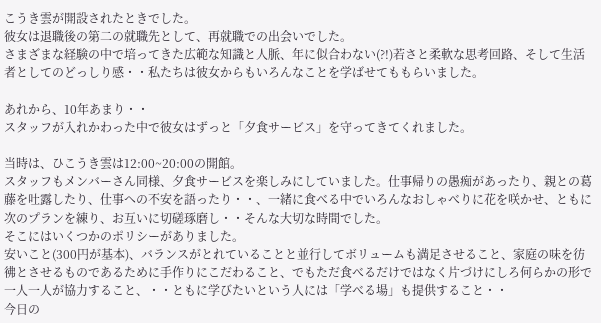こうき雲が開設されたときでした。
彼女は退職後の第二の就職先として、再就職での出会いでした。
さまざまな経験の中で培ってきた広範な知識と人脈、年に似合わない(?!)若さと柔軟な思考回路、そして生活者としてのどっしり感・・私たちは彼女からもいろんなことを学ばせてももらいました。

あれから、10年あまり・・
スタッフが入れかわった中で彼女はずっと「夕食サービス」を守ってきてくれました。

当時は、ひこうき雲は12:00~20:00の開館。
スタッフもメンバーさん同様、夕食サービスを楽しみにしていました。仕事帰りの愚痴があったり、親との葛藤を吐露したり、仕事への不安を語ったり・・、一緒に食べる中でいろんなおしゃべりに花を咲かせ、ともに次のプランを練り、お互いに切磋琢磨し・・そんな大切な時間でした。
そこにはいくつかのポリシーがありました。
安いこと(300円が基本)、バランスがとれていることと並行してボリュームも満足させること、家庭の味を彷彿とさせるものであるために手作りにこだわること、でもただ食べるだけではなく片づけにしろ何らかの形で一人一人が協力すること、・・ともに学びたいという人には「学べる場」も提供すること・・
今日の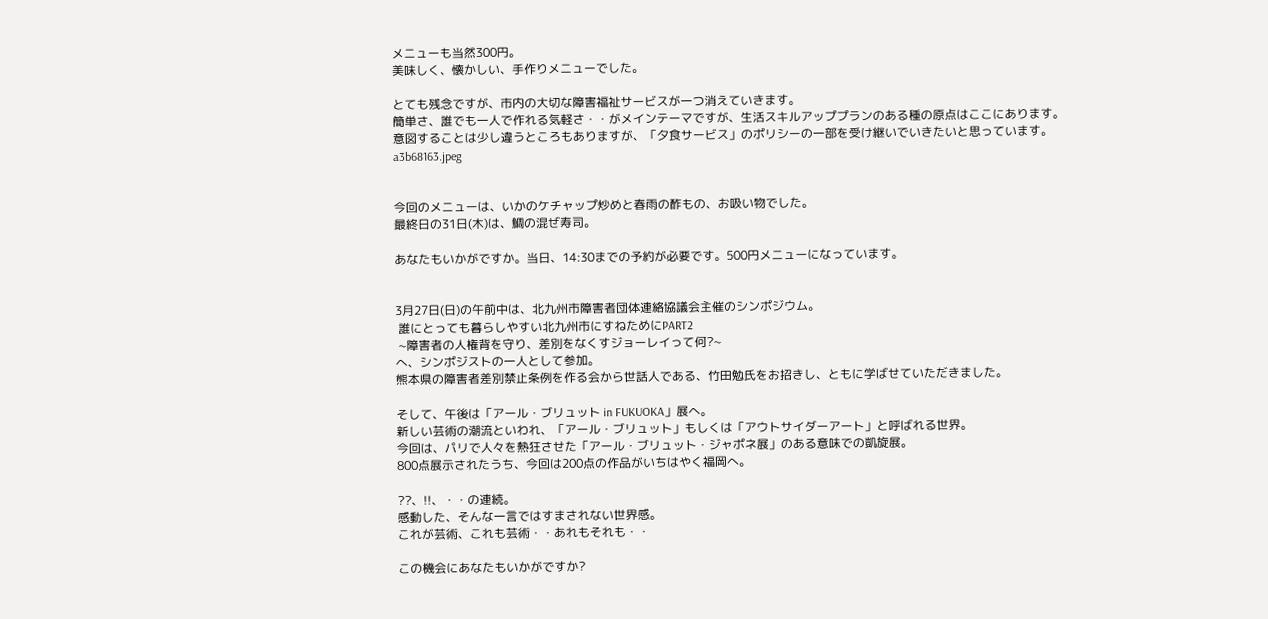メニューも当然300円。
美味しく、懐かしい、手作りメニューでした。

とても残念ですが、市内の大切な障害福祉サービスが一つ消えていきます。
簡単さ、誰でも一人で作れる気軽さ・・がメインテーマですが、生活スキルアッププランのある種の原点はここにあります。
意図することは少し違うところもありますが、「夕食サービス」のポリシーの一部を受け継いでいきたいと思っています。
a3b68163.jpeg


今回のメニューは、いかのケチャップ炒めと春雨の酢もの、お吸い物でした。
最終日の31日(木)は、鯛の混ぜ寿司。

あなたもいかがですか。当日、14:30までの予約が必要です。500円メニューになっています。


3月27日(日)の午前中は、北九州市障害者団体連絡協議会主催のシンポジウム。
 誰にとっても暮らしやすい北九州市にすねためにPART2
 ~障害者の人権背を守り、差別をなくすジョーレイって何?~
へ、シンポジストの一人として参加。
熊本県の障害者差別禁止条例を作る会から世話人である、竹田勉氏をお招きし、ともに学ばせていただきました。

そして、午後は「アール・ブリュット in FUKUOKA」展へ。
新しい芸術の潮流といわれ、「アール・ブリュット」もしくは「アウトサイダーアート」と呼ばれる世界。
今回は、パリで人々を熱狂させた「アール・ブリュット・ジャポネ展」のある意味での凱旋展。
800点展示されたうち、今回は200点の作品がいちはやく福岡へ。

??、!!、・・の連続。
感動した、そんな一言ではすまされない世界感。
これが芸術、これも芸術・・あれもそれも・・

この機会にあなたもいかがですか?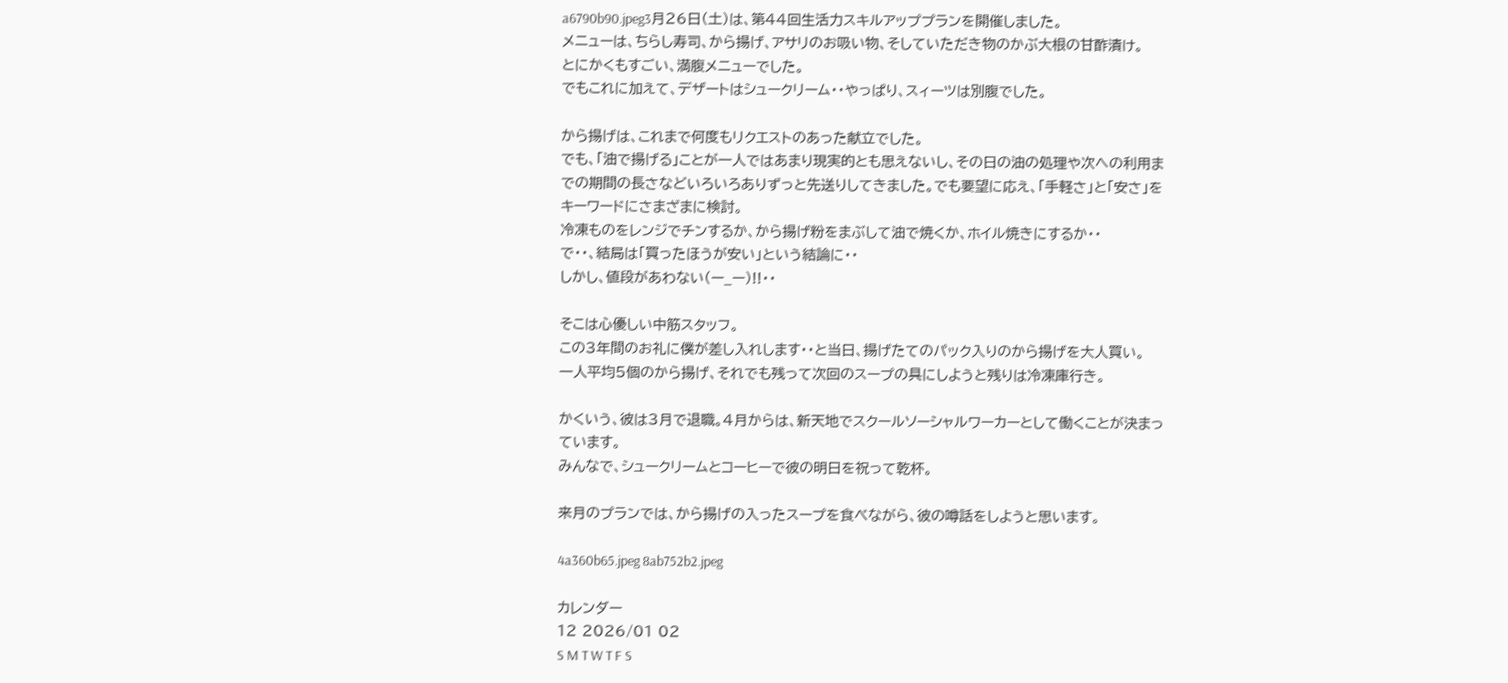a6790b90.jpeg3月26日(土)は、第44回生活力スキルアッププランを開催しました。
メニューは、ちらし寿司、から揚げ、アサリのお吸い物、そしていただき物のかぶ大根の甘酢漬け。
とにかくもすごい、満腹メニューでした。
でもこれに加えて、デザートはシュークリーム・・やっぱり、スィーツは別腹でした。

から揚げは、これまで何度もリクエストのあった献立でした。
でも、「油で揚げる」ことが一人ではあまり現実的とも思えないし、その日の油の処理や次への利用までの期間の長さなどいろいろありずっと先送りしてきました。でも要望に応え、「手軽さ」と「安さ」をキーワードにさまざまに検討。
冷凍ものをレンジでチンするか、から揚げ粉をまぶして油で焼くか、ホイル焼きにするか・・
で・・、結局は「買ったほうが安い」という結論に・・
しかし、値段があわない(ー_ー)!!・・

そこは心優しい中筋スタッフ。
この3年間のお礼に僕が差し入れします・・と当日、揚げたてのパック入りのから揚げを大人買い。
一人平均5個のから揚げ、それでも残って次回のスープの具にしようと残りは冷凍庫行き。

かくいう、彼は3月で退職。4月からは、新天地でスクールソーシャルワーカーとして働くことが決まっています。
みんなで、シュークリームとコーヒーで彼の明日を祝って乾杯。

来月のプランでは、から揚げの入ったスープを食べながら、彼の噂話をしようと思います。

4a360b65.jpeg 8ab752b2.jpeg

カレンダー
12 2026/01 02
S M T W T F S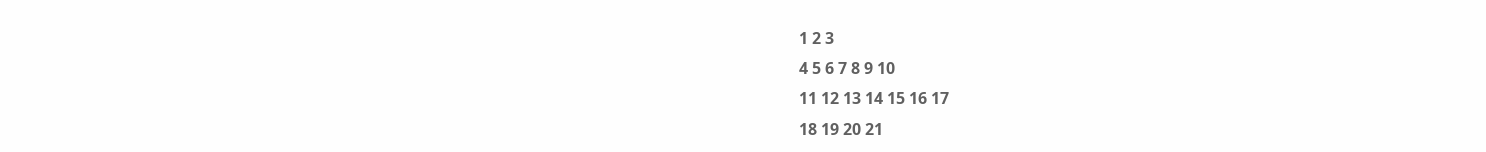1 2 3
4 5 6 7 8 9 10
11 12 13 14 15 16 17
18 19 20 21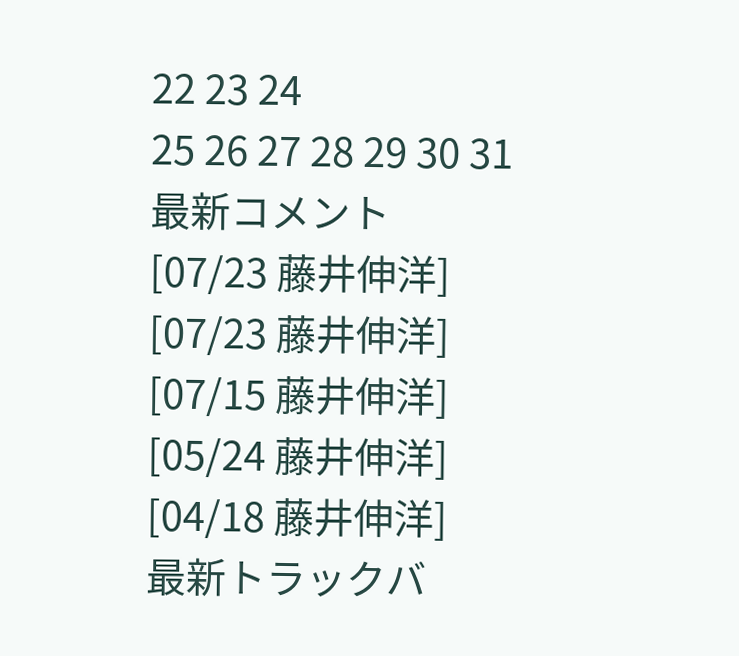22 23 24
25 26 27 28 29 30 31
最新コメント
[07/23 藤井伸洋]
[07/23 藤井伸洋]
[07/15 藤井伸洋]
[05/24 藤井伸洋]
[04/18 藤井伸洋]
最新トラックバ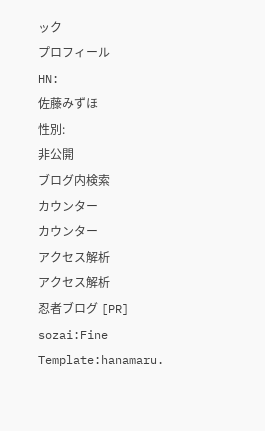ック
プロフィール
HN:
佐藤みずほ
性別:
非公開
ブログ内検索
カウンター
カウンター
アクセス解析
アクセス解析
忍者ブログ [PR]
sozai:Fine Template:hanamaru.